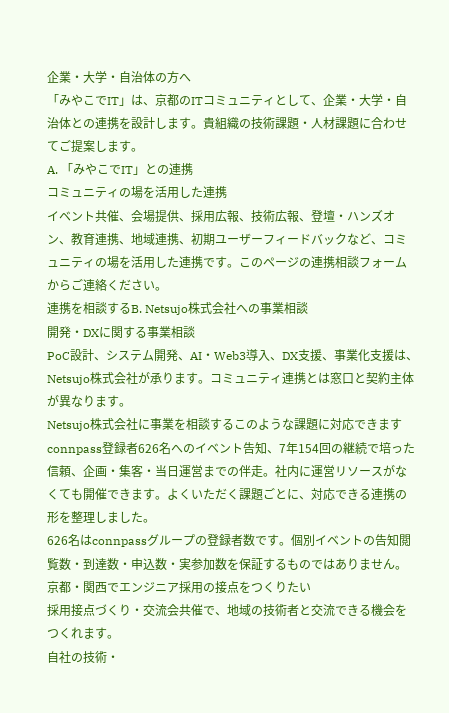企業・大学・自治体の方へ
「みやこでIT」は、京都のITコミュニティとして、企業・大学・自治体との連携を設計します。貴組織の技術課題・人材課題に合わせてご提案します。
A. 「みやこでIT」との連携
コミュニティの場を活用した連携
イベント共催、会場提供、採用広報、技術広報、登壇・ハンズオン、教育連携、地域連携、初期ユーザーフィードバックなど、コミュニティの場を活用した連携です。このページの連携相談フォームからご連絡ください。
連携を相談するB. Netsujo株式会社への事業相談
開発・DXに関する事業相談
PoC設計、システム開発、AI・Web3導入、DX支援、事業化支援は、Netsujo株式会社が承ります。コミュニティ連携とは窓口と契約主体が異なります。
Netsujo株式会社に事業を相談するこのような課題に対応できます
connpass登録者626名へのイベント告知、7年154回の継続で培った信頼、企画・集客・当日運営までの伴走。社内に運営リソースがなくても開催できます。よくいただく課題ごとに、対応できる連携の形を整理しました。
626名はconnpassグループの登録者数です。個別イベントの告知閲覧数・到達数・申込数・実参加数を保証するものではありません。
京都・関西でエンジニア採用の接点をつくりたい
採用接点づくり・交流会共催で、地域の技術者と交流できる機会をつくれます。
自社の技術・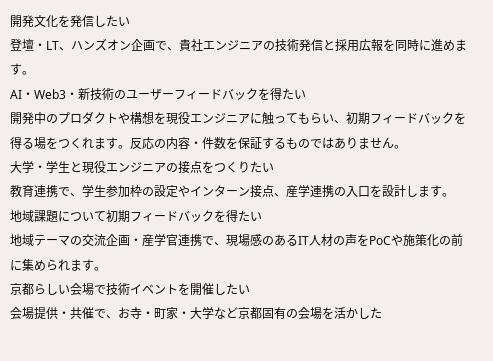開発文化を発信したい
登壇・LT、ハンズオン企画で、貴社エンジニアの技術発信と採用広報を同時に進めます。
AI・Web3・新技術のユーザーフィードバックを得たい
開発中のプロダクトや構想を現役エンジニアに触ってもらい、初期フィードバックを得る場をつくれます。反応の内容・件数を保証するものではありません。
大学・学生と現役エンジニアの接点をつくりたい
教育連携で、学生参加枠の設定やインターン接点、産学連携の入口を設計します。
地域課題について初期フィードバックを得たい
地域テーマの交流企画・産学官連携で、現場感のあるIT人材の声をPoCや施策化の前に集められます。
京都らしい会場で技術イベントを開催したい
会場提供・共催で、お寺・町家・大学など京都固有の会場を活かした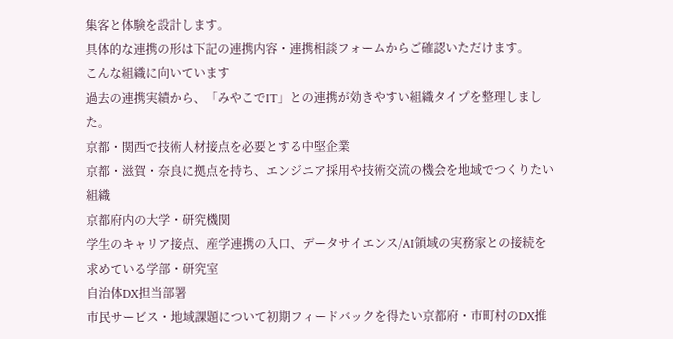集客と体験を設計します。
具体的な連携の形は下記の連携内容・連携相談フォームからご確認いただけます。
こんな組織に向いています
過去の連携実績から、「みやこでIT」との連携が効きやすい組織タイプを整理しました。
京都・関西で技術人材接点を必要とする中堅企業
京都・滋賀・奈良に拠点を持ち、エンジニア採用や技術交流の機会を地域でつくりたい組織
京都府内の大学・研究機関
学生のキャリア接点、産学連携の入口、データサイエンス/AI領域の実務家との接続を求めている学部・研究室
自治体DX担当部署
市民サービス・地域課題について初期フィードバックを得たい京都府・市町村のDX推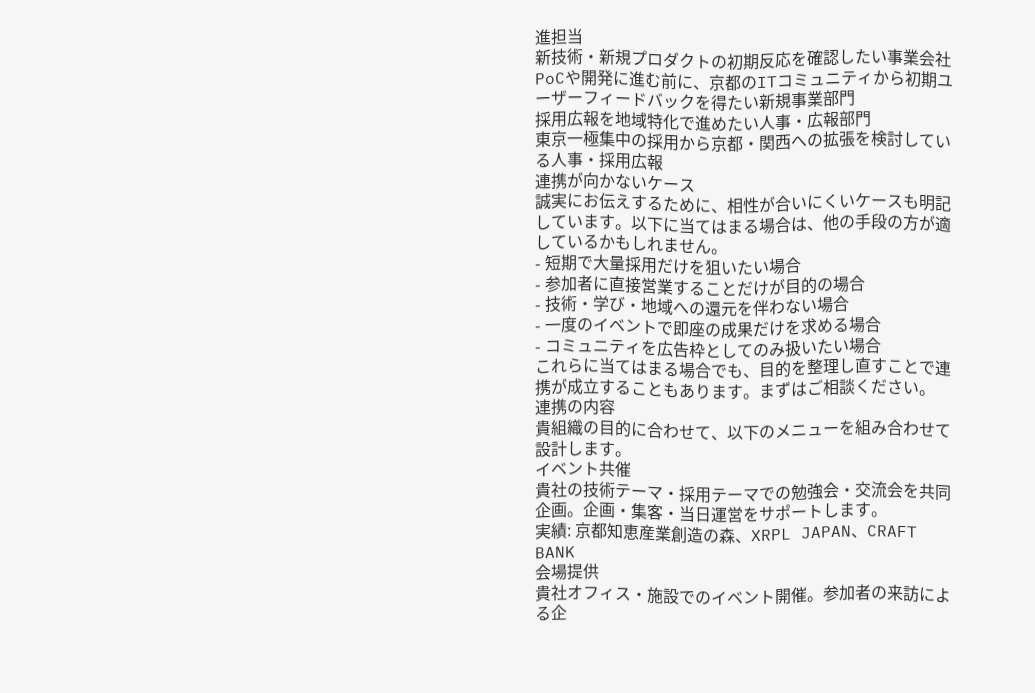進担当
新技術・新規プロダクトの初期反応を確認したい事業会社
PoCや開発に進む前に、京都のITコミュニティから初期ユーザーフィードバックを得たい新規事業部門
採用広報を地域特化で進めたい人事・広報部門
東京一極集中の採用から京都・関西への拡張を検討している人事・採用広報
連携が向かないケース
誠実にお伝えするために、相性が合いにくいケースも明記しています。以下に当てはまる場合は、他の手段の方が適しているかもしれません。
- 短期で大量採用だけを狙いたい場合
- 参加者に直接営業することだけが目的の場合
- 技術・学び・地域への還元を伴わない場合
- 一度のイベントで即座の成果だけを求める場合
- コミュニティを広告枠としてのみ扱いたい場合
これらに当てはまる場合でも、目的を整理し直すことで連携が成立することもあります。まずはご相談ください。
連携の内容
貴組織の目的に合わせて、以下のメニューを組み合わせて設計します。
イベント共催
貴社の技術テーマ・採用テーマでの勉強会・交流会を共同企画。企画・集客・当日運営をサポートします。
実績: 京都知恵産業創造の森、XRPL JAPAN、CRAFT BANK
会場提供
貴社オフィス・施設でのイベント開催。参加者の来訪による企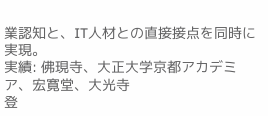業認知と、IT人材との直接接点を同時に実現。
実績: 佛現寺、大正大学京都アカデミア、宏寛堂、大光寺
登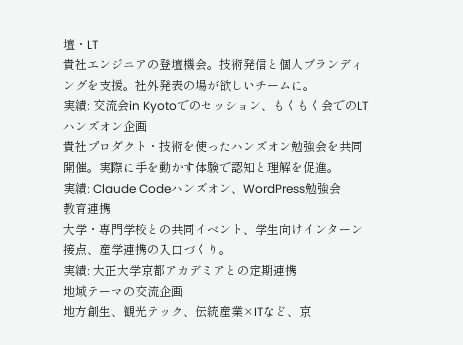壇・LT
貴社エンジニアの登壇機会。技術発信と個人ブランディングを支援。社外発表の場が欲しいチームに。
実績: 交流会in Kyotoでのセッション、もくもく会でのLT
ハンズオン企画
貴社プロダクト・技術を使ったハンズオン勉強会を共同開催。実際に手を動かす体験で認知と理解を促進。
実績: Claude Codeハンズオン、WordPress勉強会
教育連携
大学・専門学校との共同イベント、学生向けインターン接点、産学連携の入口づくり。
実績: 大正大学京都アカデミアとの定期連携
地域テーマの交流企画
地方創生、観光テック、伝統産業×ITなど、京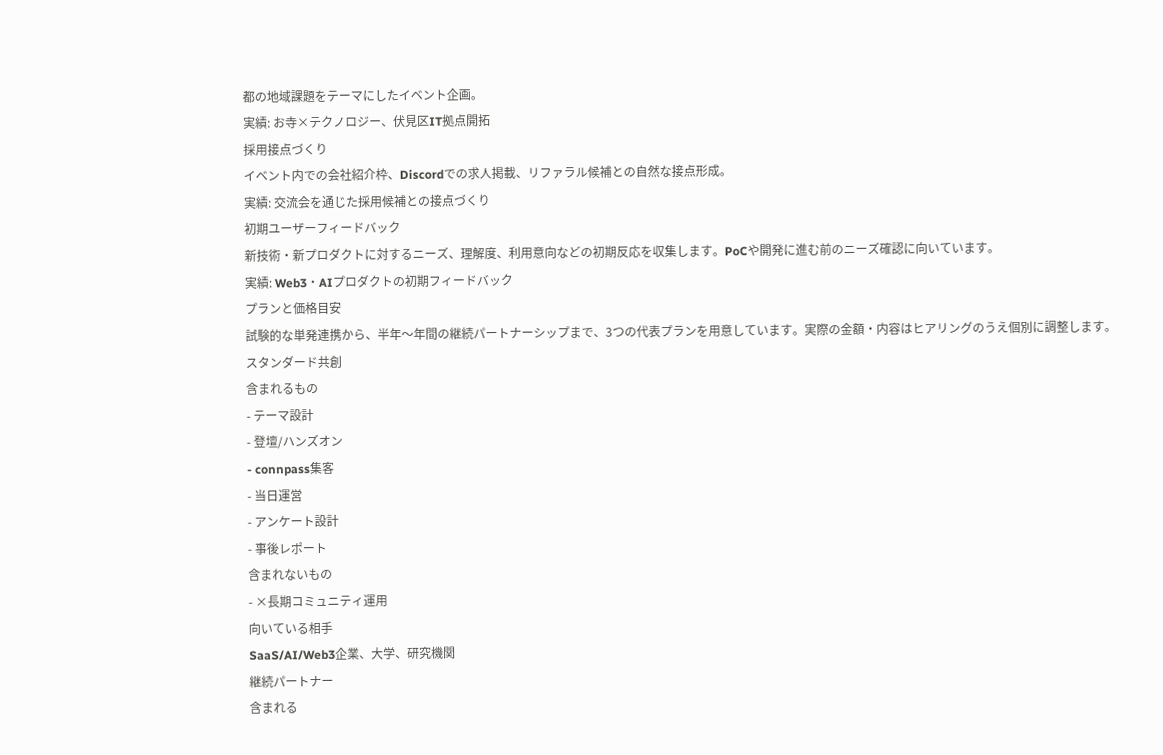都の地域課題をテーマにしたイベント企画。
実績: お寺×テクノロジー、伏見区IT拠点開拓
採用接点づくり
イベント内での会社紹介枠、Discordでの求人掲載、リファラル候補との自然な接点形成。
実績: 交流会を通じた採用候補との接点づくり
初期ユーザーフィードバック
新技術・新プロダクトに対するニーズ、理解度、利用意向などの初期反応を収集します。PoCや開発に進む前のニーズ確認に向いています。
実績: Web3・AIプロダクトの初期フィードバック
プランと価格目安
試験的な単発連携から、半年〜年間の継続パートナーシップまで、3つの代表プランを用意しています。実際の金額・内容はヒアリングのうえ個別に調整します。
スタンダード共創
含まれるもの
- テーマ設計
- 登壇/ハンズオン
- connpass集客
- 当日運営
- アンケート設計
- 事後レポート
含まれないもの
- ×長期コミュニティ運用
向いている相手
SaaS/AI/Web3企業、大学、研究機関
継続パートナー
含まれる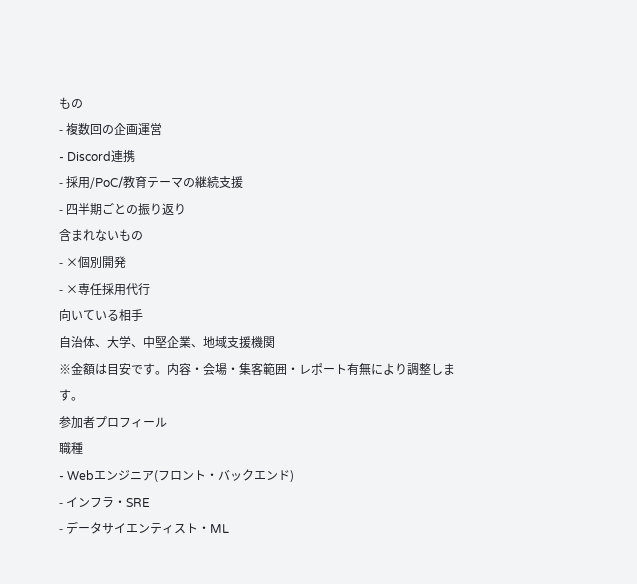もの
- 複数回の企画運営
- Discord連携
- 採用/PoC/教育テーマの継続支援
- 四半期ごとの振り返り
含まれないもの
- ×個別開発
- ×専任採用代行
向いている相手
自治体、大学、中堅企業、地域支援機関
※金額は目安です。内容・会場・集客範囲・レポート有無により調整します。
参加者プロフィール
職種
- Webエンジニア(フロント・バックエンド)
- インフラ・SRE
- データサイエンティスト・ML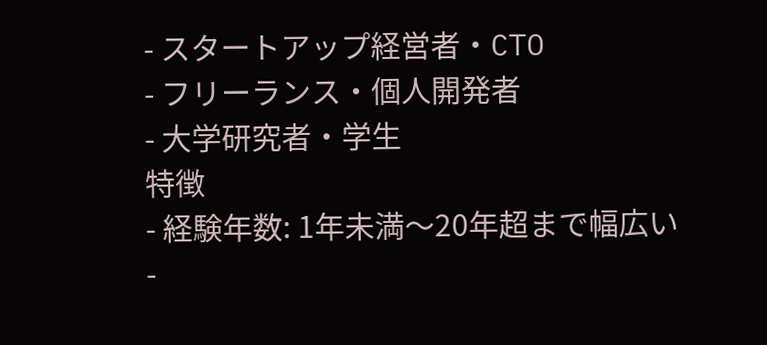- スタートアップ経営者・CTO
- フリーランス・個人開発者
- 大学研究者・学生
特徴
- 経験年数: 1年未満〜20年超まで幅広い
-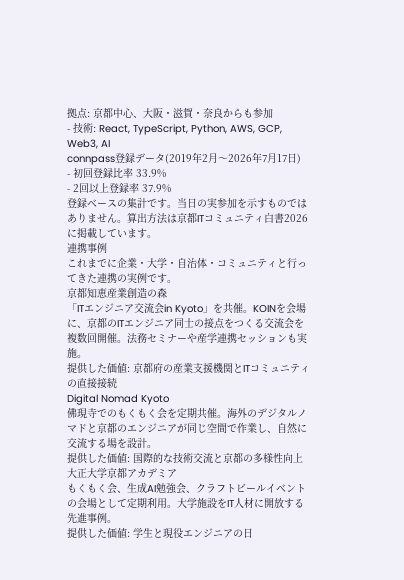拠点: 京都中心、大阪・滋賀・奈良からも参加
- 技術: React, TypeScript, Python, AWS, GCP, Web3, AI
connpass登録データ(2019年2月〜2026年7月17日)
- 初回登録比率 33.9%
- 2回以上登録率 37.9%
登録ベースの集計です。当日の実参加を示すものではありません。算出方法は京都ITコミュニティ白書2026に掲載しています。
連携事例
これまでに企業・大学・自治体・コミュニティと行ってきた連携の実例です。
京都知恵産業創造の森
「ITエンジニア交流会in Kyoto」を共催。KOINを会場に、京都のITエンジニア同士の接点をつくる交流会を複数回開催。法務セミナーや産学連携セッションも実施。
提供した価値: 京都府の産業支援機関とITコミュニティの直接接続
Digital Nomad Kyoto
佛現寺でのもくもく会を定期共催。海外のデジタルノマドと京都のエンジニアが同じ空間で作業し、自然に交流する場を設計。
提供した価値: 国際的な技術交流と京都の多様性向上
大正大学京都アカデミア
もくもく会、生成AI勉強会、クラフトビールイベントの会場として定期利用。大学施設をIT人材に開放する先進事例。
提供した価値: 学生と現役エンジニアの日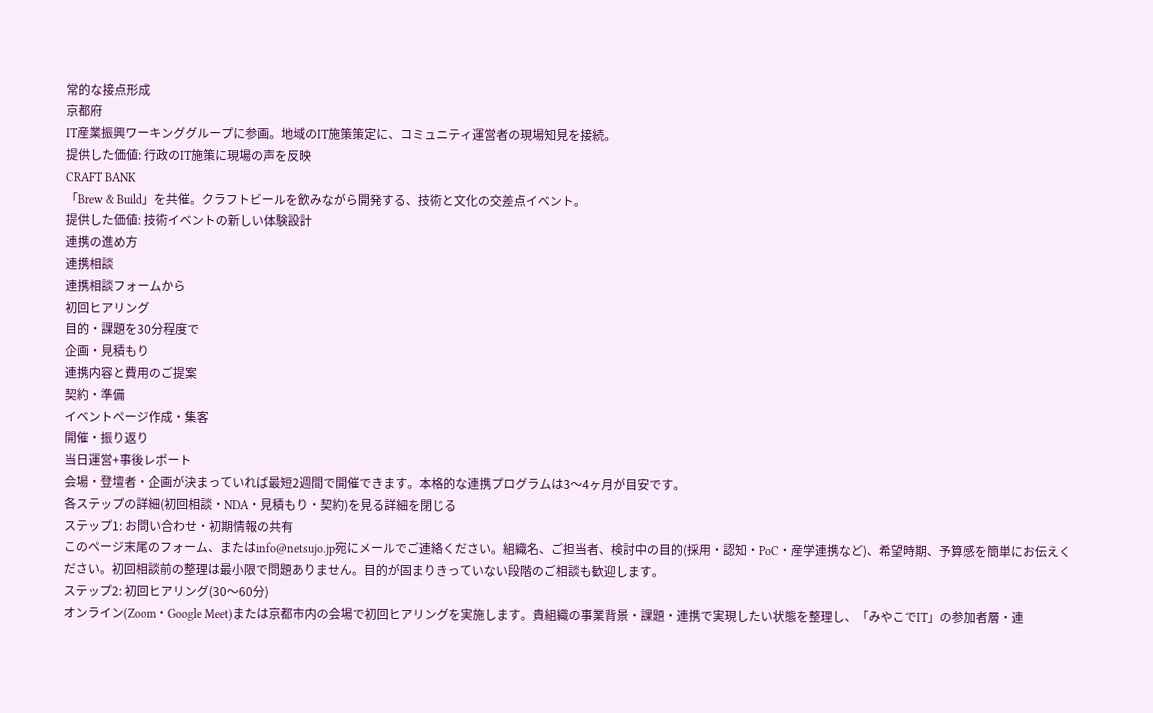常的な接点形成
京都府
IT産業振興ワーキンググループに参画。地域のIT施策策定に、コミュニティ運営者の現場知見を接続。
提供した価値: 行政のIT施策に現場の声を反映
CRAFT BANK
「Brew & Build」を共催。クラフトビールを飲みながら開発する、技術と文化の交差点イベント。
提供した価値: 技術イベントの新しい体験設計
連携の進め方
連携相談
連携相談フォームから
初回ヒアリング
目的・課題を30分程度で
企画・見積もり
連携内容と費用のご提案
契約・準備
イベントページ作成・集客
開催・振り返り
当日運営+事後レポート
会場・登壇者・企画が決まっていれば最短2週間で開催できます。本格的な連携プログラムは3〜4ヶ月が目安です。
各ステップの詳細(初回相談・NDA・見積もり・契約)を見る詳細を閉じる
ステップ1: お問い合わせ・初期情報の共有
このページ末尾のフォーム、またはinfo@netsujo.jp宛にメールでご連絡ください。組織名、ご担当者、検討中の目的(採用・認知・PoC・産学連携など)、希望時期、予算感を簡単にお伝えください。初回相談前の整理は最小限で問題ありません。目的が固まりきっていない段階のご相談も歓迎します。
ステップ2: 初回ヒアリング(30〜60分)
オンライン(Zoom・Google Meet)または京都市内の会場で初回ヒアリングを実施します。貴組織の事業背景・課題・連携で実現したい状態を整理し、「みやこでIT」の参加者層・連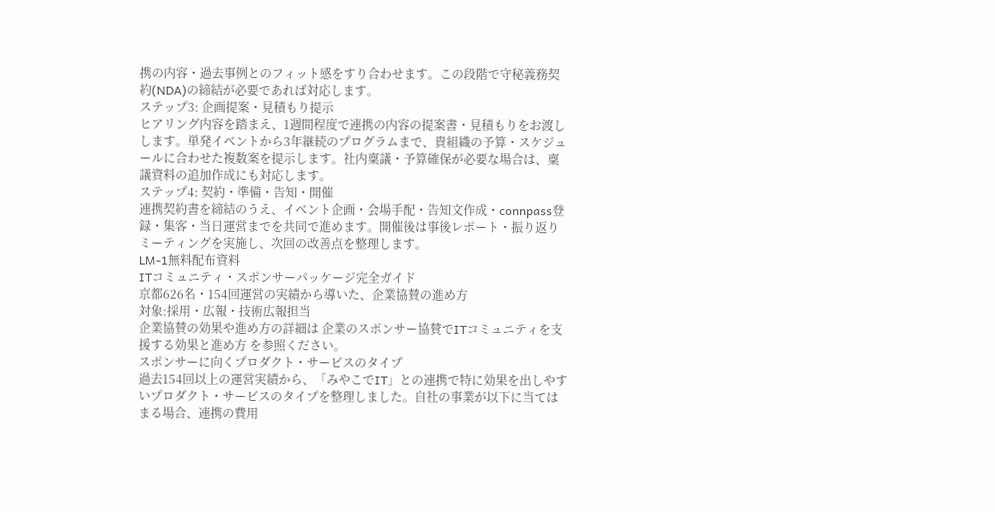携の内容・過去事例とのフィット感をすり合わせます。この段階で守秘義務契約(NDA)の締結が必要であれば対応します。
ステップ3: 企画提案・見積もり提示
ヒアリング内容を踏まえ、1週間程度で連携の内容の提案書・見積もりをお渡しします。単発イベントから3年継続のプログラムまで、貴組織の予算・スケジュールに合わせた複数案を提示します。社内稟議・予算確保が必要な場合は、稟議資料の追加作成にも対応します。
ステップ4: 契約・準備・告知・開催
連携契約書を締結のうえ、イベント企画・会場手配・告知文作成・connpass登録・集客・当日運営までを共同で進めます。開催後は事後レポート・振り返りミーティングを実施し、次回の改善点を整理します。
LM-1無料配布資料
ITコミュニティ・スポンサーパッケージ完全ガイド
京都626名・154回運営の実績から導いた、企業協賛の進め方
対象:採用・広報・技術広報担当
企業協賛の効果や進め方の詳細は 企業のスポンサー協賛でITコミュニティを支援する効果と進め方 を参照ください。
スポンサーに向くプロダクト・サービスのタイプ
過去154回以上の運営実績から、「みやこでIT」との連携で特に効果を出しやすいプロダクト・サービスのタイプを整理しました。自社の事業が以下に当てはまる場合、連携の費用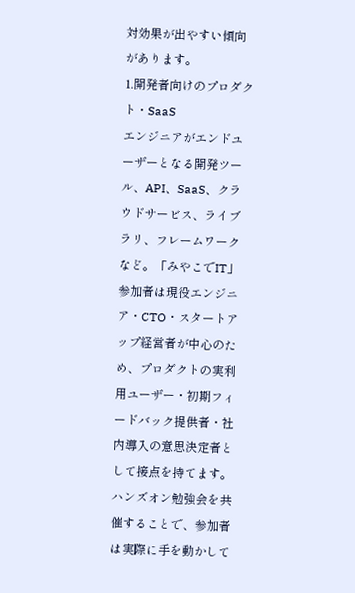対効果が出やすい傾向があります。
1.開発者向けのプロダクト・SaaS
エンジニアがエンドユーザーとなる開発ツール、API、SaaS、クラウドサービス、ライブラリ、フレームワークなど。「みやこでIT」参加者は現役エンジニア・CTO・スタートアップ経営者が中心のため、プロダクトの実利用ユーザー・初期フィードバック提供者・社内導入の意思決定者として接点を持てます。ハンズオン勉強会を共催することで、参加者は実際に手を動かして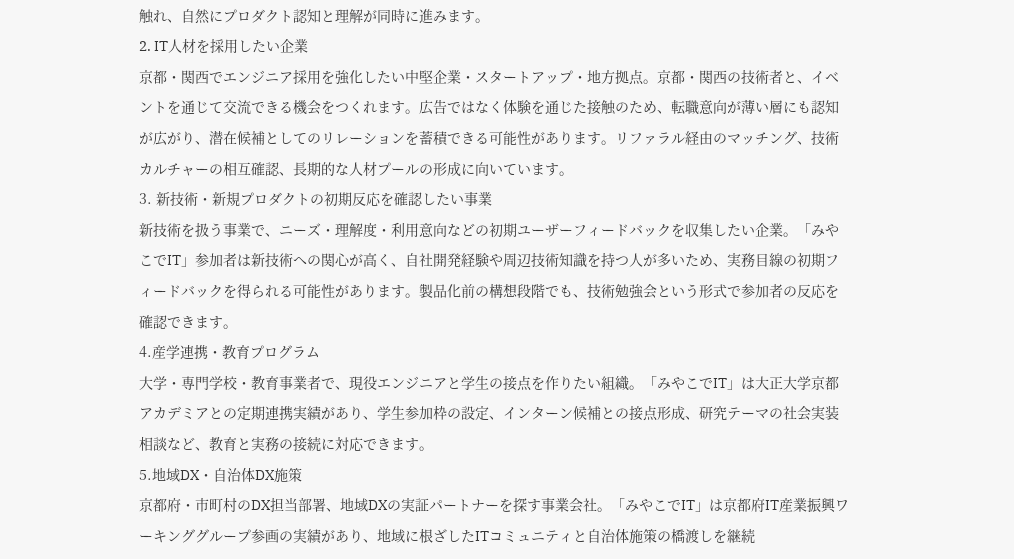触れ、自然にプロダクト認知と理解が同時に進みます。
2. IT人材を採用したい企業
京都・関西でエンジニア採用を強化したい中堅企業・スタートアップ・地方拠点。京都・関西の技術者と、イベントを通じて交流できる機会をつくれます。広告ではなく体験を通じた接触のため、転職意向が薄い層にも認知が広がり、潜在候補としてのリレーションを蓄積できる可能性があります。リファラル経由のマッチング、技術カルチャーの相互確認、長期的な人材プールの形成に向いています。
3. 新技術・新規プロダクトの初期反応を確認したい事業
新技術を扱う事業で、ニーズ・理解度・利用意向などの初期ユーザーフィードバックを収集したい企業。「みやこでIT」参加者は新技術への関心が高く、自社開発経験や周辺技術知識を持つ人が多いため、実務目線の初期フィードバックを得られる可能性があります。製品化前の構想段階でも、技術勉強会という形式で参加者の反応を確認できます。
4.産学連携・教育プログラム
大学・専門学校・教育事業者で、現役エンジニアと学生の接点を作りたい組織。「みやこでIT」は大正大学京都アカデミアとの定期連携実績があり、学生参加枠の設定、インターン候補との接点形成、研究テーマの社会実装相談など、教育と実務の接続に対応できます。
5.地域DX・自治体DX施策
京都府・市町村のDX担当部署、地域DXの実証パートナーを探す事業会社。「みやこでIT」は京都府IT産業振興ワーキンググループ参画の実績があり、地域に根ざしたITコミュニティと自治体施策の橋渡しを継続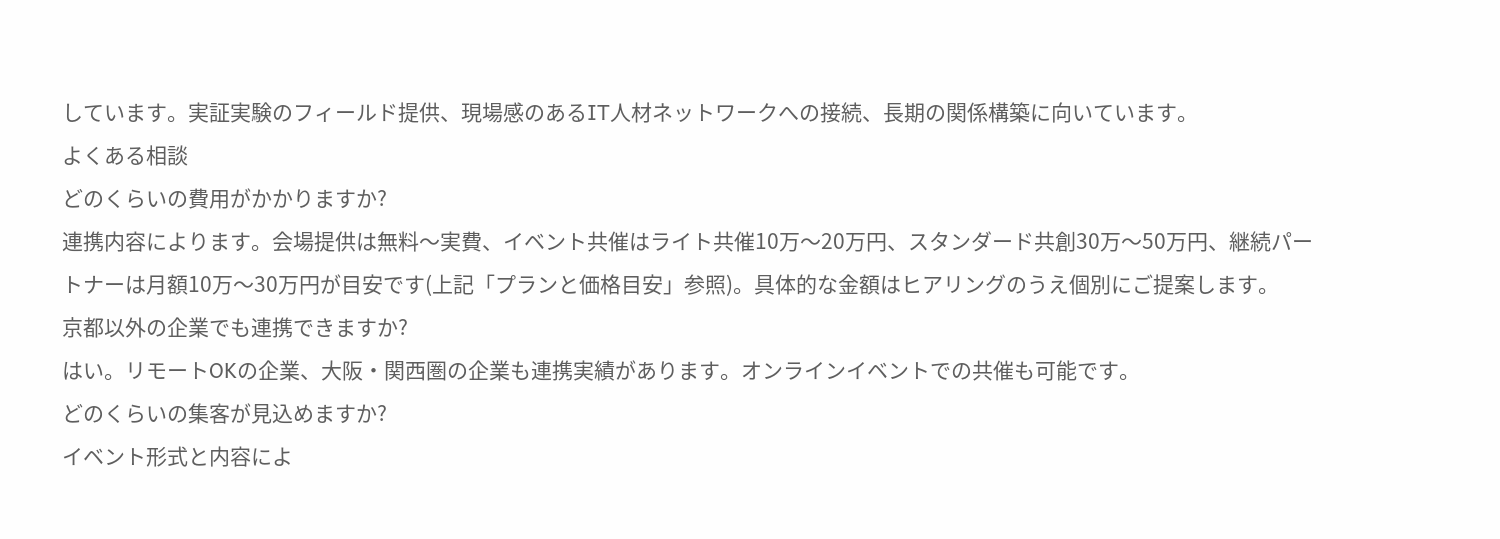しています。実証実験のフィールド提供、現場感のあるIT人材ネットワークへの接続、長期の関係構築に向いています。
よくある相談
どのくらいの費用がかかりますか?
連携内容によります。会場提供は無料〜実費、イベント共催はライト共催10万〜20万円、スタンダード共創30万〜50万円、継続パートナーは月額10万〜30万円が目安です(上記「プランと価格目安」参照)。具体的な金額はヒアリングのうえ個別にご提案します。
京都以外の企業でも連携できますか?
はい。リモートOKの企業、大阪・関西圏の企業も連携実績があります。オンラインイベントでの共催も可能です。
どのくらいの集客が見込めますか?
イベント形式と内容によ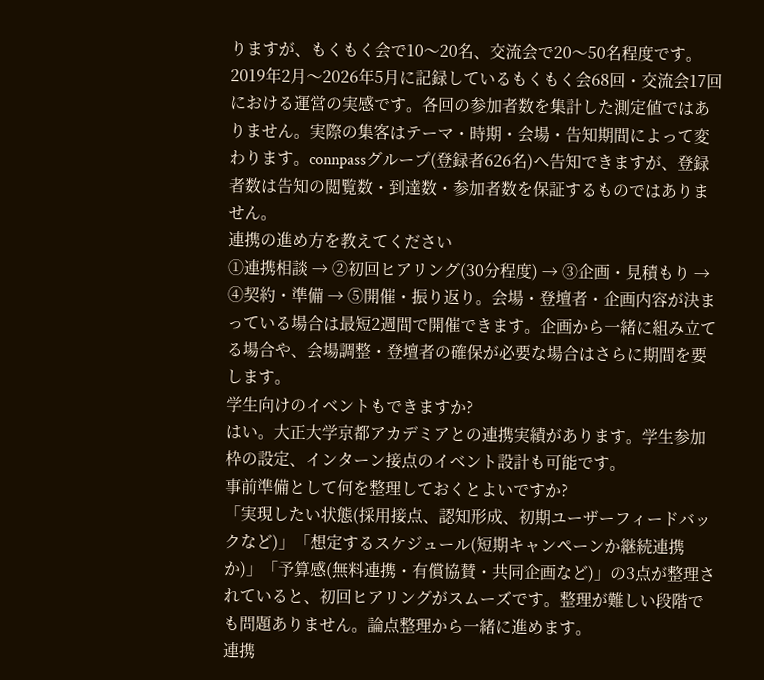りますが、もくもく会で10〜20名、交流会で20〜50名程度です。2019年2月〜2026年5月に記録しているもくもく会68回・交流会17回における運営の実感です。各回の参加者数を集計した測定値ではありません。実際の集客はテーマ・時期・会場・告知期間によって変わります。connpassグループ(登録者626名)へ告知できますが、登録者数は告知の閲覧数・到達数・参加者数を保証するものではありません。
連携の進め方を教えてください
①連携相談 → ②初回ヒアリング(30分程度) → ③企画・見積もり → ④契約・準備 → ⑤開催・振り返り。会場・登壇者・企画内容が決まっている場合は最短2週間で開催できます。企画から一緒に組み立てる場合や、会場調整・登壇者の確保が必要な場合はさらに期間を要します。
学生向けのイベントもできますか?
はい。大正大学京都アカデミアとの連携実績があります。学生参加枠の設定、インターン接点のイベント設計も可能です。
事前準備として何を整理しておくとよいですか?
「実現したい状態(採用接点、認知形成、初期ユーザーフィードバックなど)」「想定するスケジュール(短期キャンペーンか継続連携か)」「予算感(無料連携・有償協賛・共同企画など)」の3点が整理されていると、初回ヒアリングがスムーズです。整理が難しい段階でも問題ありません。論点整理から一緒に進めます。
連携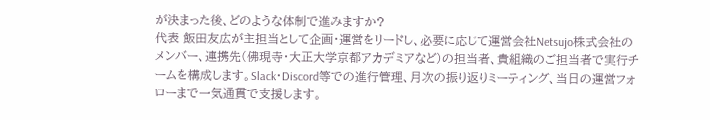が決まった後、どのような体制で進みますか?
代表 飯田友広が主担当として企画・運営をリードし、必要に応じて運営会社Netsujo株式会社のメンバー、連携先(佛現寺・大正大学京都アカデミアなど)の担当者、貴組織のご担当者で実行チームを構成します。Slack・Discord等での進行管理、月次の振り返りミーティング、当日の運営フォローまで一気通貫で支援します。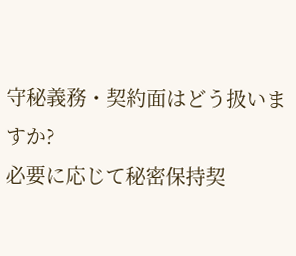守秘義務・契約面はどう扱いますか?
必要に応じて秘密保持契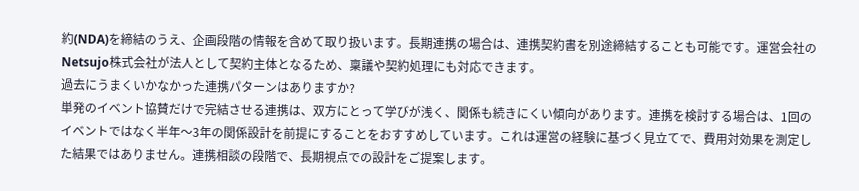約(NDA)を締結のうえ、企画段階の情報を含めて取り扱います。長期連携の場合は、連携契約書を別途締結することも可能です。運営会社のNetsujo株式会社が法人として契約主体となるため、稟議や契約処理にも対応できます。
過去にうまくいかなかった連携パターンはありますか?
単発のイベント協賛だけで完結させる連携は、双方にとって学びが浅く、関係も続きにくい傾向があります。連携を検討する場合は、1回のイベントではなく半年〜3年の関係設計を前提にすることをおすすめしています。これは運営の経験に基づく見立てで、費用対効果を測定した結果ではありません。連携相談の段階で、長期視点での設計をご提案します。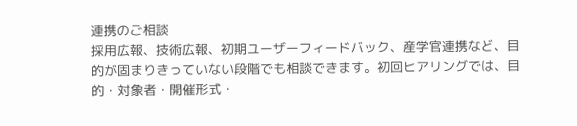連携のご相談
採用広報、技術広報、初期ユーザーフィードバック、産学官連携など、目的が固まりきっていない段階でも相談できます。初回ヒアリングでは、目的・対象者・開催形式・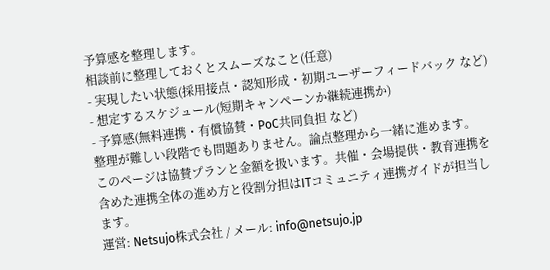予算感を整理します。
相談前に整理しておくとスムーズなこと(任意)
- 実現したい状態(採用接点・認知形成・初期ユーザーフィードバック など)
- 想定するスケジュール(短期キャンペーンか継続連携か)
- 予算感(無料連携・有償協賛・PoC共同負担 など)
整理が難しい段階でも問題ありません。論点整理から一緒に進めます。
このページは協賛プランと金額を扱います。共催・会場提供・教育連携を含めた連携全体の進め方と役割分担はITコミュニティ連携ガイドが担当します。
運営: Netsujo株式会社 / メール: info@netsujo.jp